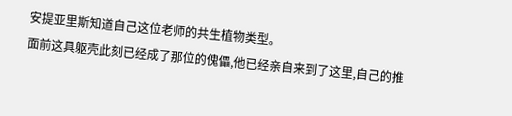安提亚里斯知道自己这位老师的共生植物类型。
面前这具躯壳此刻已经成了那位的傀儡,他已经亲自来到了这里,自己的推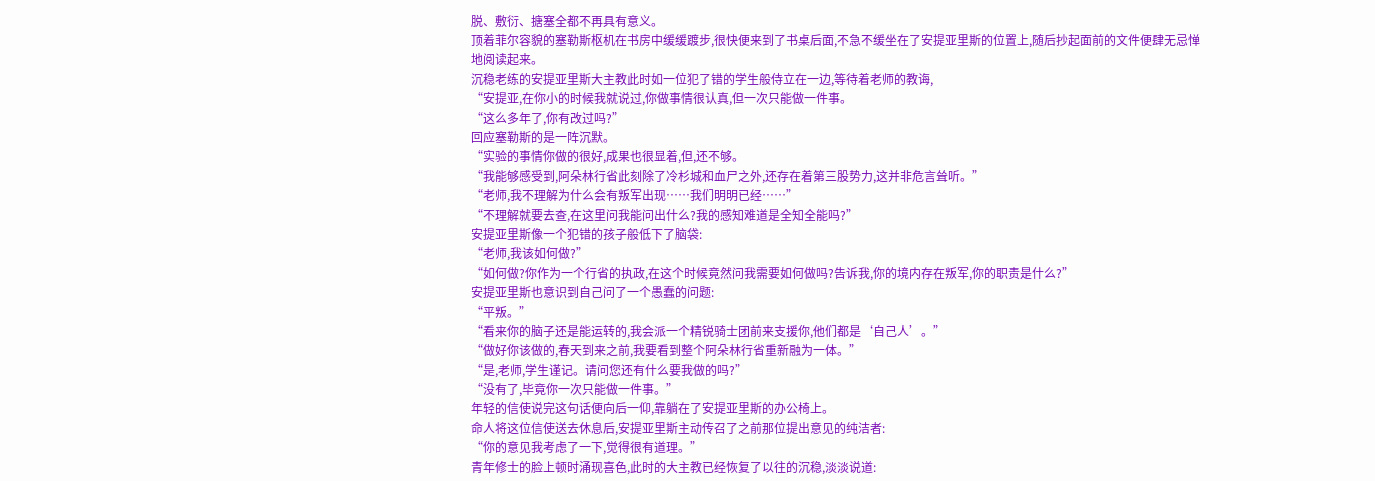脱、敷衍、搪塞全都不再具有意义。
顶着菲尔容貌的塞勒斯枢机在书房中缓缓踱步,很快便来到了书桌后面,不急不缓坐在了安提亚里斯的位置上,随后抄起面前的文件便肆无忌惮地阅读起来。
沉稳老练的安提亚里斯大主教此时如一位犯了错的学生般侍立在一边,等待着老师的教诲,
“安提亚,在你小的时候我就说过,你做事情很认真,但一次只能做一件事。
“这么多年了,你有改过吗?”
回应塞勒斯的是一阵沉默。
“实验的事情你做的很好,成果也很显着,但,还不够。
“我能够感受到,阿朵林行省此刻除了冷杉城和血尸之外,还存在着第三股势力,这并非危言耸听。”
“老师,我不理解为什么会有叛军出现……我们明明已经……”
“不理解就要去查,在这里问我能问出什么?我的感知难道是全知全能吗?”
安提亚里斯像一个犯错的孩子般低下了脑袋:
“老师,我该如何做?”
“如何做?你作为一个行省的执政,在这个时候竟然问我需要如何做吗?告诉我,你的境内存在叛军,你的职责是什么?”
安提亚里斯也意识到自己问了一个愚蠢的问题:
“平叛。”
“看来你的脑子还是能运转的,我会派一个精锐骑士团前来支援你,他们都是‘自己人’。”
“做好你该做的,春天到来之前,我要看到整个阿朵林行省重新融为一体。”
“是,老师,学生谨记。请问您还有什么要我做的吗?”
“没有了,毕竟你一次只能做一件事。”
年轻的信使说完这句话便向后一仰,靠躺在了安提亚里斯的办公椅上。
命人将这位信使送去休息后,安提亚里斯主动传召了之前那位提出意见的纯洁者:
“你的意见我考虑了一下,觉得很有道理。”
青年修士的脸上顿时涌现喜色,此时的大主教已经恢复了以往的沉稳,淡淡说道: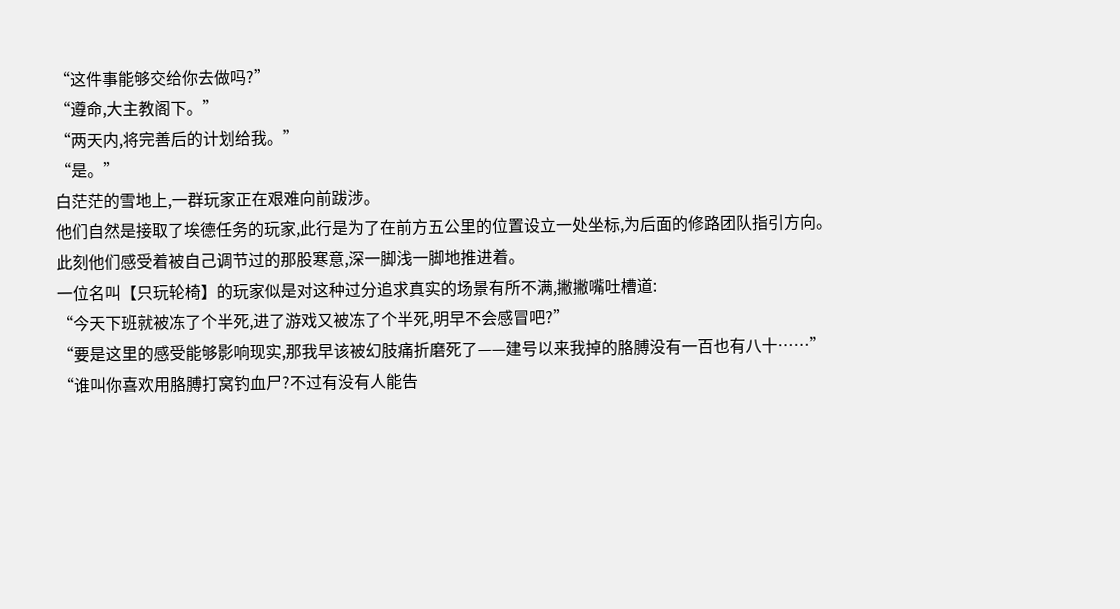“这件事能够交给你去做吗?”
“遵命,大主教阁下。”
“两天内,将完善后的计划给我。”
“是。”
白茫茫的雪地上,一群玩家正在艰难向前跋涉。
他们自然是接取了埃德任务的玩家,此行是为了在前方五公里的位置设立一处坐标,为后面的修路团队指引方向。
此刻他们感受着被自己调节过的那股寒意,深一脚浅一脚地推进着。
一位名叫【只玩轮椅】的玩家似是对这种过分追求真实的场景有所不满,撇撇嘴吐槽道:
“今天下班就被冻了个半死,进了游戏又被冻了个半死,明早不会感冒吧?”
“要是这里的感受能够影响现实,那我早该被幻肢痛折磨死了——建号以来我掉的胳膊没有一百也有八十……”
“谁叫你喜欢用胳膊打窝钓血尸?不过有没有人能告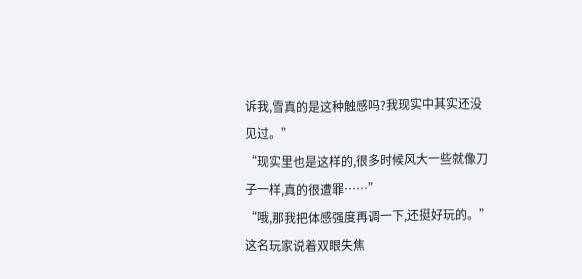诉我,雪真的是这种触感吗?我现实中其实还没见过。”
“现实里也是这样的,很多时候风大一些就像刀子一样,真的很遭罪……”
“哦,那我把体感强度再调一下,还挺好玩的。”
这名玩家说着双眼失焦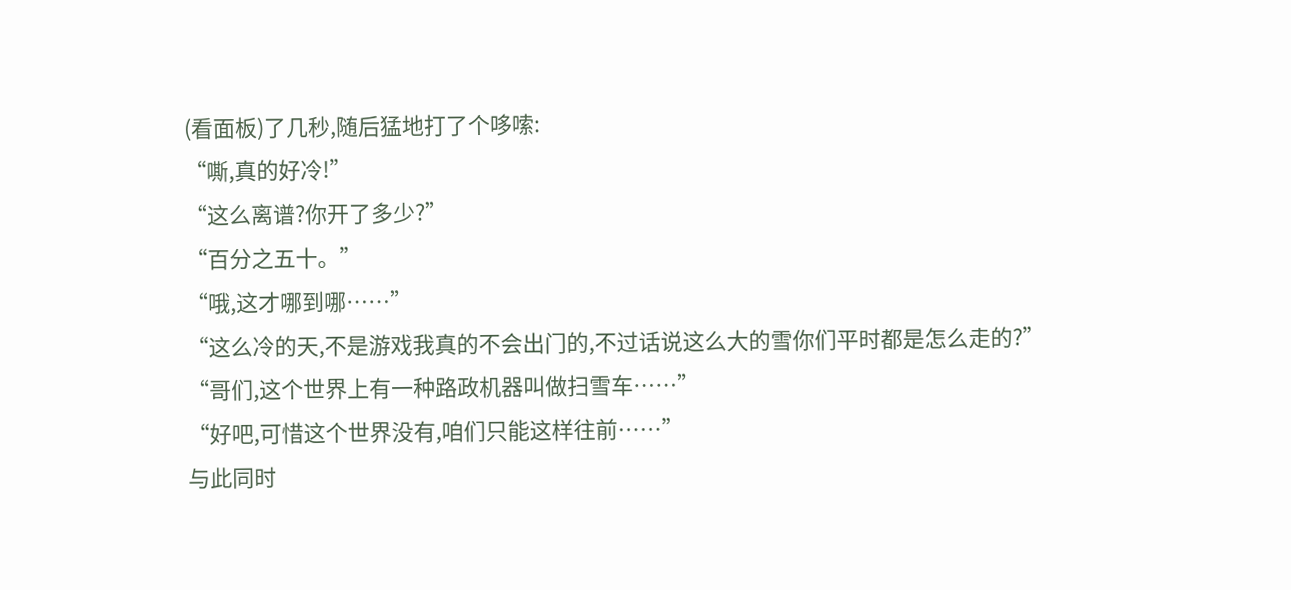(看面板)了几秒,随后猛地打了个哆嗦:
“嘶,真的好冷!”
“这么离谱?你开了多少?”
“百分之五十。”
“哦,这才哪到哪……”
“这么冷的天,不是游戏我真的不会出门的,不过话说这么大的雪你们平时都是怎么走的?”
“哥们,这个世界上有一种路政机器叫做扫雪车……”
“好吧,可惜这个世界没有,咱们只能这样往前……”
与此同时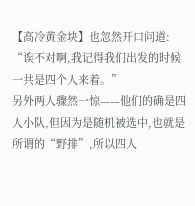【高冷黄金块】也忽然开口问道:
“诶不对啊,我记得我们出发的时候一共是四个人来着。”
另外两人骤然一惊——他们的确是四人小队,但因为是随机被选中,也就是所谓的“野排”,所以四人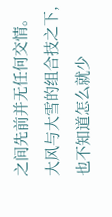之间先前并无任何交情。
大风与大雪的组合技之下,也不知道怎么就少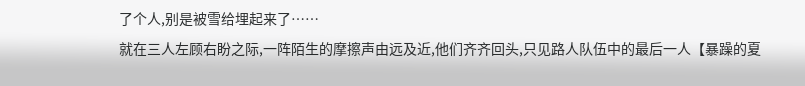了个人,别是被雪给埋起来了……
就在三人左顾右盼之际,一阵陌生的摩擦声由远及近,他们齐齐回头,只见路人队伍中的最后一人【暴躁的夏